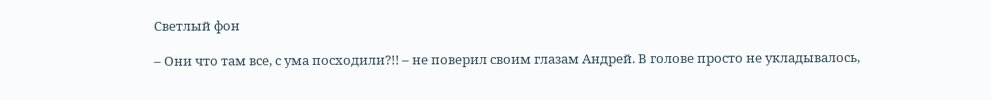Светлый фон

– Они что там все, с ума посходили?!! – не поверил своим глазам Андрей. В голове просто не укладывалось,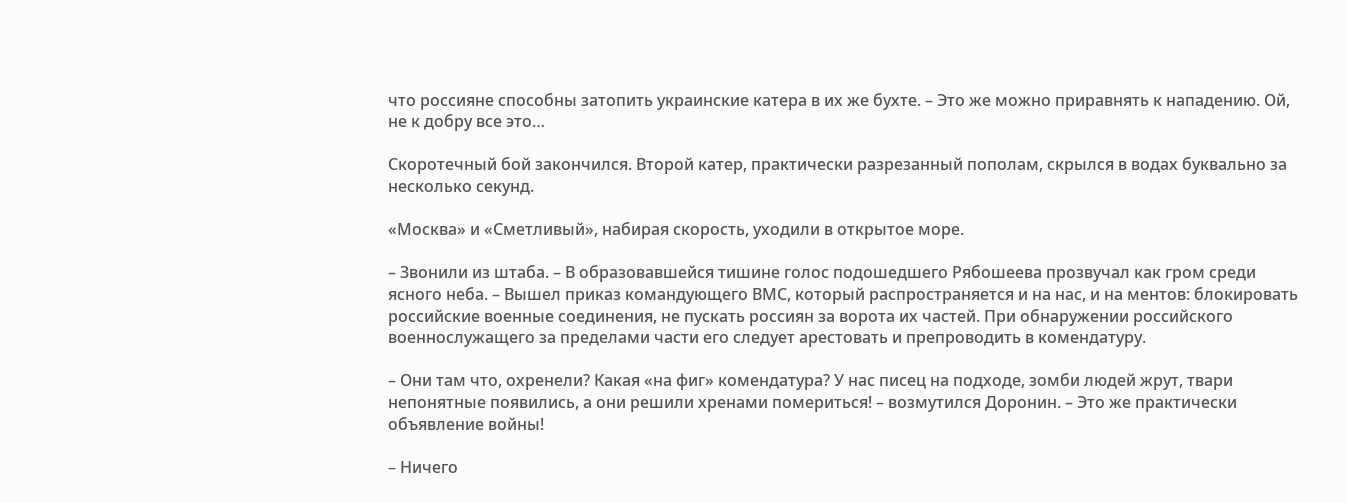что россияне способны затопить украинские катера в их же бухте. – Это же можно приравнять к нападению. Ой, не к добру все это…

Скоротечный бой закончился. Второй катер, практически разрезанный пополам, скрылся в водах буквально за несколько секунд.

«Москва» и «Сметливый», набирая скорость, уходили в открытое море.

– Звонили из штаба. – В образовавшейся тишине голос подошедшего Рябошеева прозвучал как гром среди ясного неба. – Вышел приказ командующего ВМС, который распространяется и на нас, и на ментов: блокировать российские военные соединения, не пускать россиян за ворота их частей. При обнаружении российского военнослужащего за пределами части его следует арестовать и препроводить в комендатуру.

– Они там что, охренели? Какая «на фиг» комендатура? У нас писец на подходе, зомби людей жрут, твари непонятные появились, а они решили хренами помериться! – возмутился Доронин. – Это же практически объявление войны!

– Ничего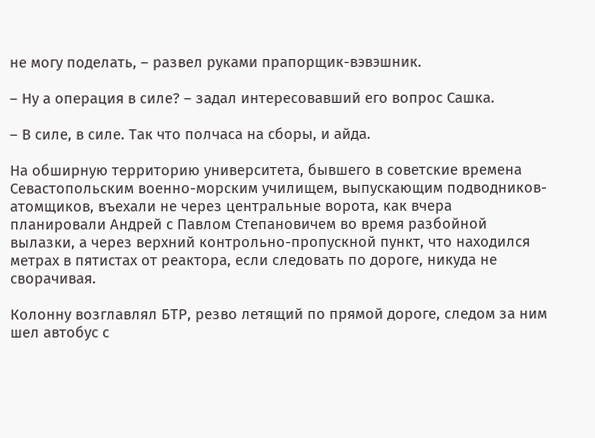не могу поделать, – развел руками прапорщик-вэвэшник.

– Ну а операция в силе? – задал интересовавший его вопрос Сашка.

– В силе, в силе. Так что полчаса на сборы, и айда.

На обширную территорию университета, бывшего в советские времена Севастопольским военно-морским училищем, выпускающим подводников-атомщиков, въехали не через центральные ворота, как вчера планировали Андрей с Павлом Степановичем во время разбойной вылазки, а через верхний контрольно-пропускной пункт, что находился метрах в пятистах от реактора, если следовать по дороге, никуда не сворачивая.

Колонну возглавлял БТР, резво летящий по прямой дороге, следом за ним шел автобус с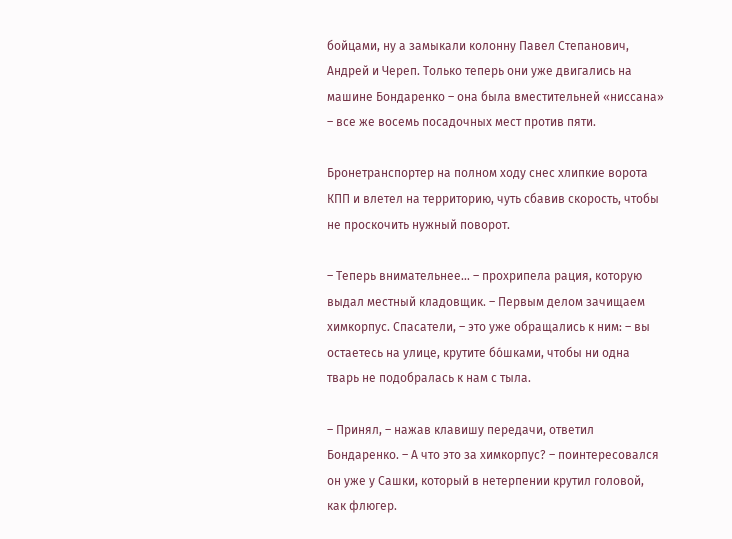бойцами, ну а замыкали колонну Павел Степанович, Андрей и Череп. Только теперь они уже двигались на машине Бондаренко – она была вместительней «ниссана» – все же восемь посадочных мест против пяти.

Бронетранспортер на полном ходу снес хлипкие ворота КПП и влетел на территорию, чуть сбавив скорость, чтобы не проскочить нужный поворот.

– Теперь внимательнее… – прохрипела рация, которую выдал местный кладовщик. – Первым делом зачищаем химкорпус. Спасатели, – это уже обращались к ним: – вы остаетесь на улице, крутите бо́шками, чтобы ни одна тварь не подобралась к нам с тыла.

– Принял, – нажав клавишу передачи, ответил Бондаренко. – А что это за химкорпус? – поинтересовался он уже у Сашки, который в нетерпении крутил головой, как флюгер.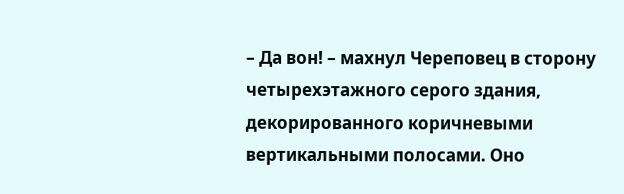– Да вон! – махнул Череповец в сторону четырехэтажного серого здания, декорированного коричневыми вертикальными полосами. Оно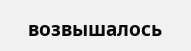возвышалось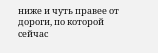ниже и чуть правее от дороги, по которой сейчас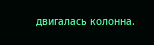двигалась колонна.